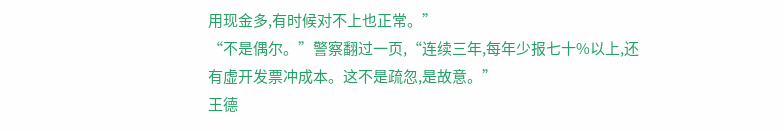用现金多,有时候对不上也正常。”
“不是偶尔。”警察翻过一页,“连续三年,每年少报七十%以上,还有虚开发票冲成本。这不是疏忽,是故意。”
王德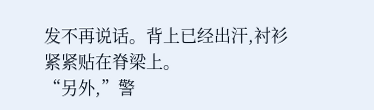发不再说话。背上已经出汗,衬衫紧紧贴在脊梁上。
“另外,”警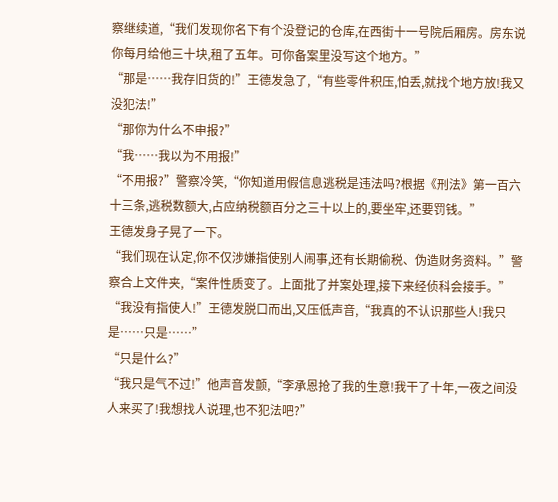察继续道,“我们发现你名下有个没登记的仓库,在西街十一号院后厢房。房东说你每月给他三十块,租了五年。可你备案里没写这个地方。”
“那是……我存旧货的!”王德发急了,“有些零件积压,怕丢,就找个地方放!我又没犯法!”
“那你为什么不申报?”
“我……我以为不用报!”
“不用报?”警察冷笑,“你知道用假信息逃税是违法吗?根据《刑法》第一百六十三条,逃税数额大,占应纳税额百分之三十以上的,要坐牢,还要罚钱。”
王德发身子晃了一下。
“我们现在认定,你不仅涉嫌指使别人闹事,还有长期偷税、伪造财务资料。”警察合上文件夹,“案件性质变了。上面批了并案处理,接下来经侦科会接手。”
“我没有指使人!”王德发脱口而出,又压低声音,“我真的不认识那些人!我只是……只是……”
“只是什么?”
“我只是气不过!”他声音发颤,“李承恩抢了我的生意!我干了十年,一夜之间没人来买了!我想找人说理,也不犯法吧?”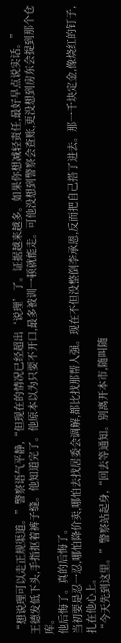“想说理可以走正规渠道。”警察语气平静,“但现在的情况已经超出‘说理’了。证据越来越多。如果你想减轻责任,最好早点说实话。”
王德发低下头,手指抠着裤子缝。他知道完了。他原本以为只要不开口,最多被训一顿就能走。可他没想到警察会查账,更没想到房东会提到那个仓库。
他后悔了。真的后悔了。
当初要是忍一忍,哪怕降价卖,哪怕去找居委会调解,都比找那帮人强。现在不但没整倒李承恩,反而把自己搭了进去。那一千块定金,像烧红的钉子,扎在他心上。
“今天先到这里。”警察站起身,“回去等通知。别离开本市,随叫随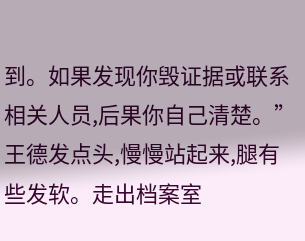到。如果发现你毁证据或联系相关人员,后果你自己清楚。”
王德发点头,慢慢站起来,腿有些发软。走出档案室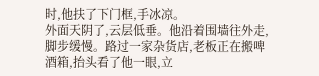时,他扶了下门框,手冰凉。
外面天阴了,云层低垂。他沿着围墙往外走,脚步缓慢。路过一家杂货店,老板正在搬啤酒箱,抬头看了他一眼,立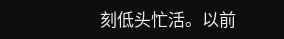刻低头忙活。以前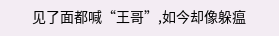见了面都喊“王哥”,如今却像躲瘟